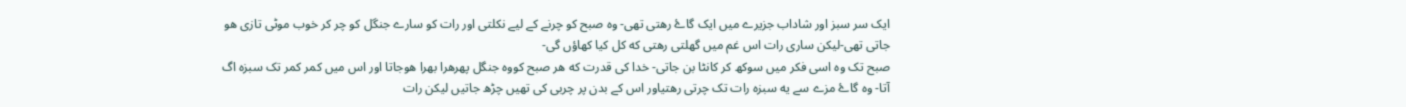ایک سر سبز اور شاداب جزیرے میں ایک گاۓ رهتی تھی- وه صبح کو چرنے کے لیے نکلتی اور رات کو سارے جنگل کو چر کر خوب موٹی تازی هو جاتی تھی-لیکن ساری رات اس غم میں گھلتی رهتی که کل کیا کھاؤں گی-
صبح تک وه اسی فکر میں سوکھ کر کانٹا بن جاتی- خدا کی قدرت که هر صبح کووه جنگل پھرهرا بھرا هوجاتا اور اس میں کمر کمر تک سبزه اگ آتا- وه گاۓ مزے سے یه سبزه رات تک چرتی رهتیاور اس کے بدن پر چربی کی تهیں چڑھ جاتیں لیکن رات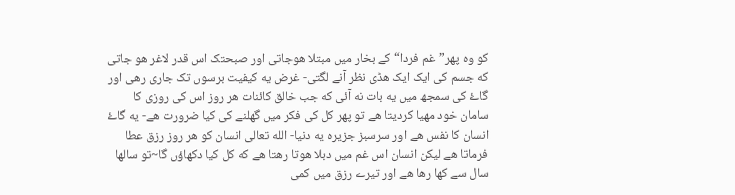کو وه پھر”غم فردا“ کے بخار میں مبتلا هوجاتی اور صبحتک اس قدر لاغر هو جاتی که جسم کی ایک ایک هڈی نظر آنے لگتی- غرض یه کیفیت برسوں تک جاری رهی اور گاۓ کی سمجھ میں یه بات نه آئی که جب خالق کائنات هر روز اس کی روزی کا سامان خود مهیا کردیتا هے تو پھر کل کی فکر میں گھلنے کی کیا ضرورت هے- یه گاۓ انسان کا نفس هے اور سرسبز جزیره یه دنیا- الله تعالی انسان کو هر روز رزق عطا فرماتا هے لیکن انسان اس غم میں دبلا هوتا رهتا هے که کل کیا دکھاؤں گا~تو سالها سال سے کھا رها هے اور تیرے رزق میں کمی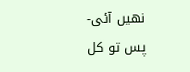نهیں آئی- پس تو کل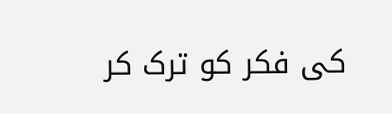کی فکر کو ترک کر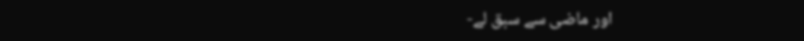اور ماضی سے سبق لے-